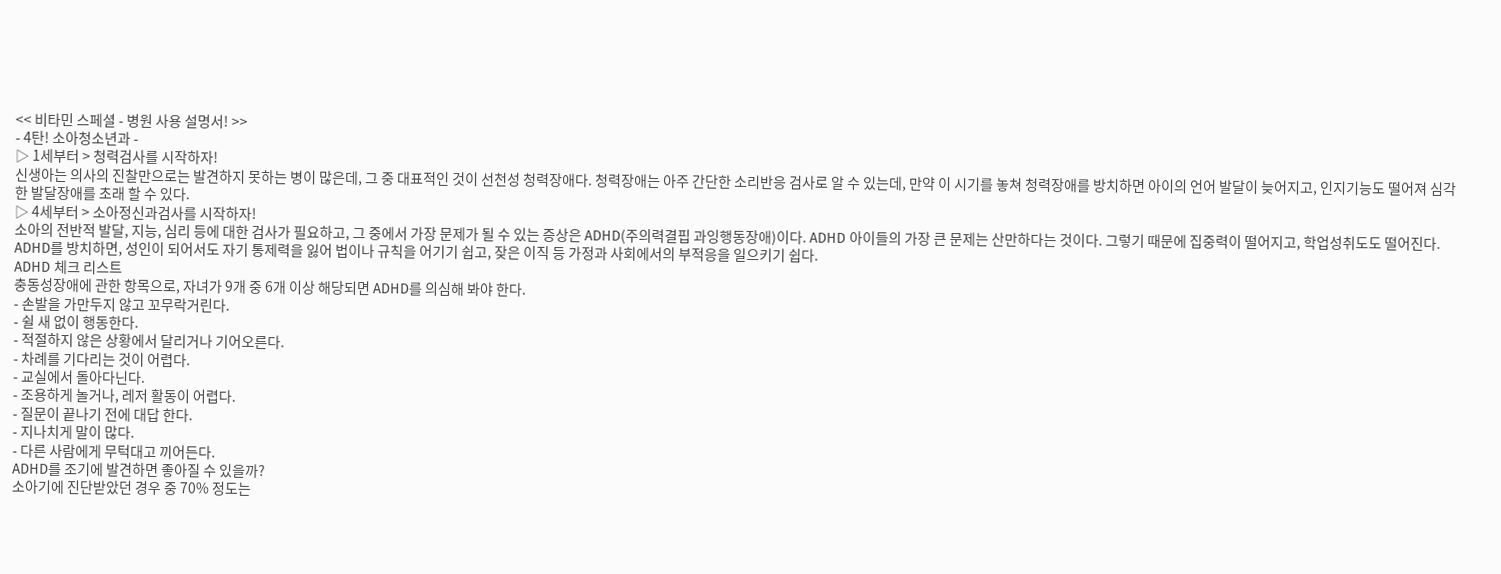<< 비타민 스페셜 - 병원 사용 설명서! >>
- 4탄! 소아청소년과 -
▷ 1세부터 > 청력검사를 시작하자!
신생아는 의사의 진찰만으로는 발견하지 못하는 병이 많은데, 그 중 대표적인 것이 선천성 청력장애다. 청력장애는 아주 간단한 소리반응 검사로 알 수 있는데, 만약 이 시기를 놓쳐 청력장애를 방치하면 아이의 언어 발달이 늦어지고, 인지기능도 떨어져 심각한 발달장애를 초래 할 수 있다.
▷ 4세부터 > 소아정신과검사를 시작하자!
소아의 전반적 발달, 지능, 심리 등에 대한 검사가 필요하고, 그 중에서 가장 문제가 될 수 있는 증상은 ADHD(주의력결핍 과잉행동장애)이다. ADHD 아이들의 가장 큰 문제는 산만하다는 것이다. 그렇기 때문에 집중력이 떨어지고, 학업성취도도 떨어진다. ADHD를 방치하면, 성인이 되어서도 자기 통제력을 잃어 법이나 규칙을 어기기 쉽고, 잦은 이직 등 가정과 사회에서의 부적응을 일으키기 쉽다.
ADHD 체크 리스트
충동성장애에 관한 항목으로, 자녀가 9개 중 6개 이상 해당되면 ADHD를 의심해 봐야 한다.
- 손발을 가만두지 않고 꼬무락거린다.
- 쉴 새 없이 행동한다.
- 적절하지 않은 상황에서 달리거나 기어오른다.
- 차례를 기다리는 것이 어렵다.
- 교실에서 돌아다닌다.
- 조용하게 놀거나, 레저 활동이 어렵다.
- 질문이 끝나기 전에 대답 한다.
- 지나치게 말이 많다.
- 다른 사람에게 무턱대고 끼어든다.
ADHD를 조기에 발견하면 좋아질 수 있을까?
소아기에 진단받았던 경우 중 70% 정도는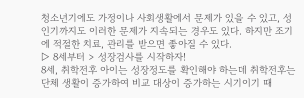청소년기에도 가정이나 사회생활에서 문제가 있을 수 있고, 성인기까지도 이러한 문제가 지속되는 경우도 있다. 하지만 조기에 적절한 치료, 관리를 받으면 좋아질 수 있다.
▷ 8세부터 > 성장검사를 시작하자!
8세, 취학전후 아이는 성장정도를 확인해야 하는데 취학전후는 단체 생활이 증가하여 비교 대상이 증가하는 시기이기 때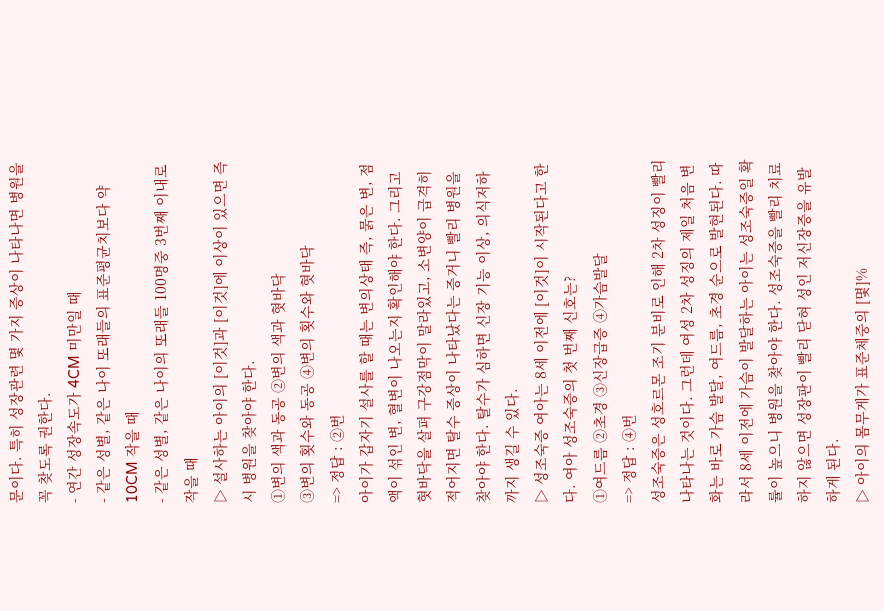문이다. 특히 성장관련 몇 가지 증상이 나타나면 병원을 꼭 찾도록 권한다.
- 연간 성장속도가 4CM 미만일 때
- 같은 성별, 같은 나이 또래들의 표준평균치보다 약 10CM 작을 때
- 같은 성별, 같은 나이의 또래들 100명중 3번째 이내로 작을 때
▷ 설사하는 아이의 [이것]과 [이것]에 이상이 있으면 즉시 병원을 찾아야 한다.
①변의 색과 동공 ②변의 색과 혓바닥
③변의 횟수와 동공 ④변의 횟수와 혓바닥
=> 정답 : ②번
아이가 갑자기 설사를 할 때는 변의상태 즉, 묽은 변, 점액이 섞인 변, 혈변이 나오는지 확인해야 한다. 그리고 혓바닥을 살펴 구강점막이 말라있고, 소변양이 급격히 적어지면 탈수 증상이 나타났다는 증거니 빨리 병원을 찾아야 한다. 탈수가 심하면 신장 기능 이상, 의식저하까지 생길 수 있다.
▷ 성조숙증 여아는 8세 이전에 [이것]이 시작된다고 한다. 여아 성조숙증의 첫 번째 신호는?
①여드름 ②초경 ③신장급증 ④가슴발달
=> 정답 : ④번
성조숙증은 성호르몬 조기 분비로 인해 2차 성징이 빨리 나타나는 것이다. 그런데 여성 2차 성징의 제일 처음 변화는 바로 가슴 발달, 여드름, 초경 순으로 발현된다. 따라서 8세 이전에 가슴이 발달하는 아이는 성조숙증일 확률이 높으니 병원을 찾아야 한다. 성조숙증을 빨리 치료하지 않으면 성장판이 빨리 닫혀 성인 저신장증을 유발하게 된다.
▷ 아이의 몸무게가 표준체중의 [몇]%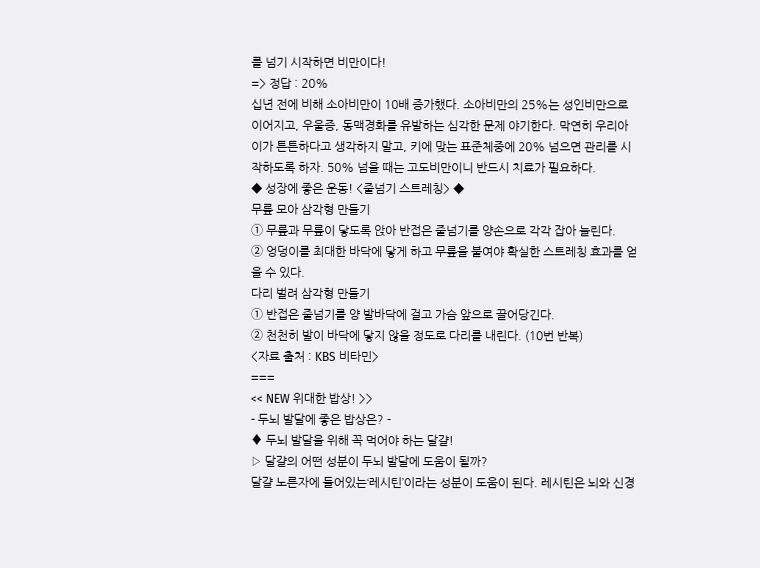를 넘기 시작하면 비만이다!
=> 정답 : 20%
십년 전에 비해 소아비만이 10배 증가했다. 소아비만의 25%는 성인비만으로 이어지고, 우울증, 동맥경화를 유발하는 심각한 문제 야기한다. 막연히 우리아이가 튼튼하다고 생각하지 말고, 키에 맞는 표준체중에 20% 넘으면 관리를 시작하도록 하자. 50% 넘을 때는 고도비만이니 반드시 치료가 필요하다.
◆ 성장에 좋은 운동! <줄넘기 스트레칭> ◆
무릎 모아 삼각형 만들기
① 무릎과 무릎이 닿도록 앉아 반접은 줄넘기를 양손으로 각각 잡아 늘린다.
② 엉덩이를 최대한 바닥에 닿게 하고 무릎을 붙여야 확실한 스트레칭 효과를 얻을 수 있다.
다리 벌려 삼각형 만들기
① 반접은 줄넘기를 양 발바닥에 걸고 가슴 앞으로 끌어당긴다.
② 천천히 발이 바닥에 닿지 않을 정도로 다리를 내린다. (10번 반복)
<자료 출처 : KBS 비타민>
===
<< NEW 위대한 밥상! >>
- 두뇌 발달에 좋은 밥상은? -
♦ 두뇌 발달을 위해 꼭 먹어야 하는 달걀!
▷ 달걀의 어떤 성분이 두뇌 발달에 도움이 될까?
달걀 노른자에 들어있는‘레시틴’이라는 성분이 도움이 된다. 레시틴은 뇌와 신경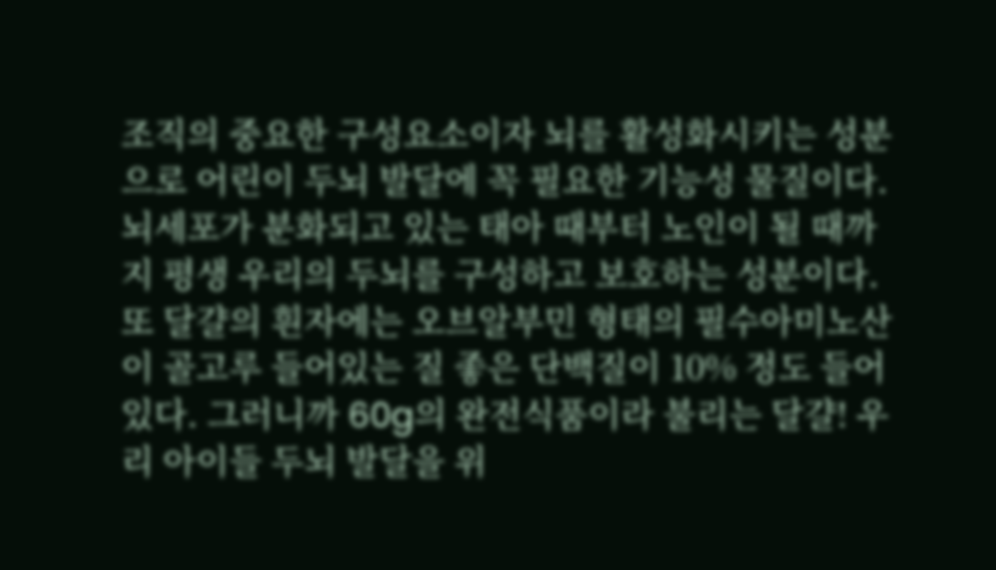조직의 중요한 구성요소이자 뇌를 활성화시키는 성분으로 어린이 두뇌 발달에 꼭 필요한 기능성 물질이다. 뇌세포가 분화되고 있는 태아 때부터 노인이 될 때까지 평생 우리의 두뇌를 구성하고 보호하는 성분이다. 또 달걀의 흰자에는 오브알부민 형태의 필수아미노산이 골고루 들어있는 질 좋은 단백질이 10% 정도 들어있다. 그러니까 60g의 완전식품이라 불리는 달걀! 우리 아이들 두뇌 발달을 위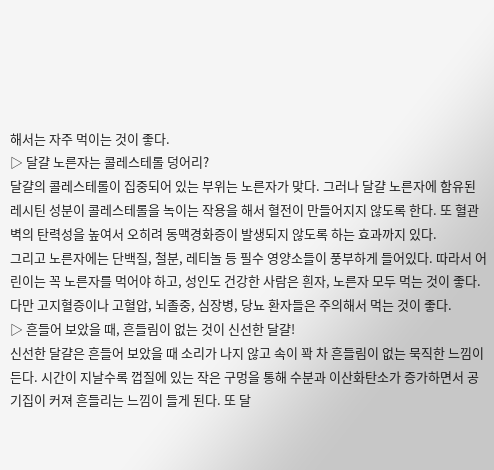해서는 자주 먹이는 것이 좋다.
▷ 달걀 노른자는 콜레스테롤 덩어리?
달걀의 콜레스테롤이 집중되어 있는 부위는 노른자가 맞다. 그러나 달걀 노른자에 함유된 레시틴 성분이 콜레스테롤을 녹이는 작용을 해서 혈전이 만들어지지 않도록 한다. 또 혈관 벽의 탄력성을 높여서 오히려 동맥경화증이 발생되지 않도록 하는 효과까지 있다.
그리고 노른자에는 단백질, 철분, 레티놀 등 필수 영양소들이 풍부하게 들어있다. 따라서 어린이는 꼭 노른자를 먹어야 하고, 성인도 건강한 사람은 흰자, 노른자 모두 먹는 것이 좋다. 다만 고지혈증이나 고혈압, 뇌졸중, 심장병, 당뇨 환자들은 주의해서 먹는 것이 좋다.
▷ 흔들어 보았을 때, 흔들림이 없는 것이 신선한 달걀!
신선한 달걀은 흔들어 보았을 때 소리가 나지 않고 속이 꽉 차 흔들림이 없는 묵직한 느낌이 든다. 시간이 지날수록 껍질에 있는 작은 구멍을 통해 수분과 이산화탄소가 증가하면서 공기집이 커져 흔들리는 느낌이 들게 된다. 또 달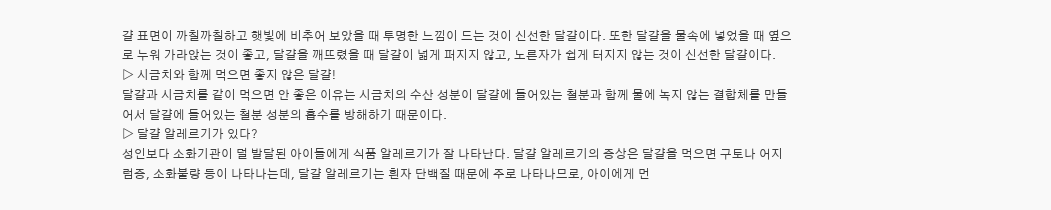걀 표면이 까칠까칠하고 햇빛에 비추어 보았을 때 투명한 느낌이 드는 것이 신선한 달걀이다. 또한 달걀을 물속에 넣었을 때 옆으로 누워 가라앉는 것이 좋고, 달걀을 깨뜨렸을 때 달걀이 넓게 퍼지지 않고, 노른자가 쉽게 터지지 않는 것이 신선한 달걀이다.
▷ 시금치와 함께 먹으면 좋지 않은 달걀!
달걀과 시금치를 같이 먹으면 안 좋은 이유는 시금치의 수산 성분이 달걀에 들어있는 철분과 함께 물에 녹지 않는 결합체를 만들어서 달걀에 들어있는 철분 성분의 흡수를 방해하기 때문이다.
▷ 달걀 알레르기가 있다?
성인보다 소화기관이 덜 발달된 아이들에게 식품 알레르기가 잘 나타난다. 달걀 알레르기의 증상은 달걀을 먹으면 구토나 어지럼증, 소화불량 등이 나타나는데, 달걀 알레르기는 흰자 단백질 때문에 주로 나타나므로, 아이에게 먼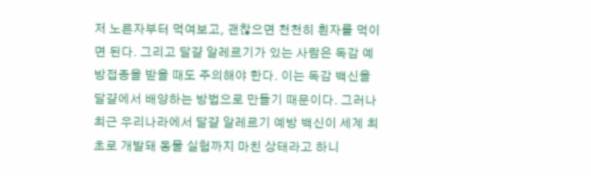저 노른자부터 먹여보고, 괜찮으면 천천히 흰자를 먹이면 된다. 그리고 달걀 알레르기가 있는 사람은 독감 예방접종을 받을 때도 주의해야 한다. 이는 독감 백신을 달걀에서 배양하는 방법으로 만들기 때문이다. 그러나 최근 우리나라에서 달걀 알레르기 예방 백신이 세계 최초로 개발돼 동물 실험까지 마친 상태라고 하니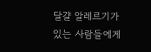달걀 알레르기가 있는 사람들에게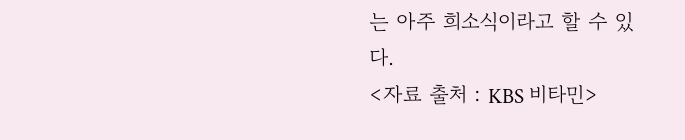는 아주 희소식이라고 할 수 있다.
<자료 출처 : KBS 비타민>